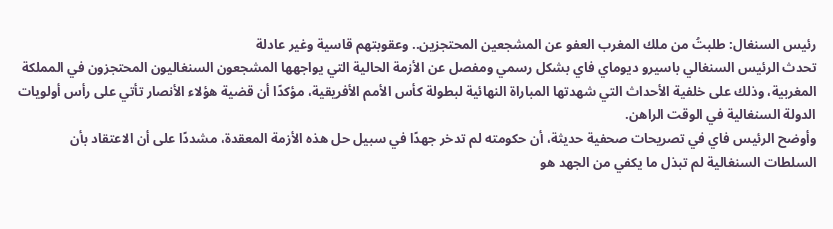رئيس السنغال: طلبتُ من ملك المغرب العفو عن المشجعين المحتجزين.. وعقوبتهم قاسية وغير عادلة
تحدث الرئيس السنغالي باسيرو ديوماي فاي بشكل رسمي ومفصل عن الأزمة الحالية التي يواجهها المشجعون السنغاليون المحتجزون في المملكة المغربية، وذلك على خلفية الأحداث التي شهدتها المباراة النهائية لبطولة كأس الأمم الأفريقية، مؤكدًا أن قضية هؤلاء الأنصار تأتي على رأس أولويات الدولة السنغالية في الوقت الراهن.
وأوضح الرئيس فاي في تصريحات صحفية حديثة، أن حكومته لم تدخر جهدًا في سبيل حل هذه الأزمة المعقدة، مشددًا على أن الاعتقاد بأن السلطات السنغالية لم تبذل ما يكفي من الجهد هو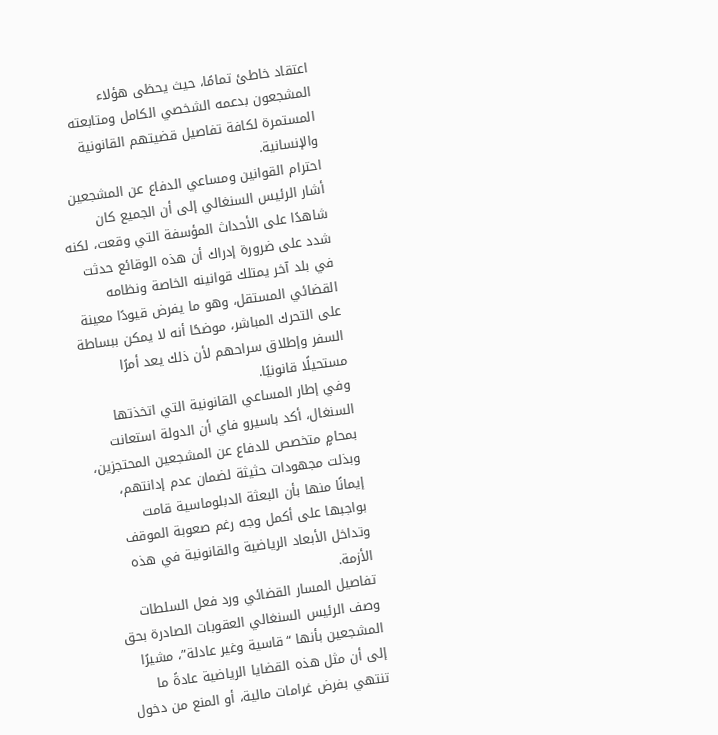اعتقاد خاطئ تمامًا، حيث يحظى هؤلاء المشجعون بدعمه الشخصي الكامل ومتابعته المستمرة لكافة تفاصيل قضيتهم القانونية والإنسانية.
احترام القوانين ومساعي الدفاع عن المشجعين
أشار الرئيس السنغالي إلى أن الجميع كان شاهدًا على الأحداث المؤسفة التي وقعت، لكنه شدد على ضرورة إدراك أن هذه الوقائع حدثت في بلد آخر يمتلك قوانينه الخاصة ونظامه القضائي المستقل، وهو ما يفرض قيودًا معينة على التحرك المباشر، موضحًا أنه لا يمكن ببساطة السفر وإطلاق سراحهم لأن ذلك يعد أمرًا مستحيلًا قانونيًا.
وفي إطار المساعي القانونية التي اتخذتها السنغال، أكد باسيرو فاي أن الدولة استعانت بمحامٍ متخصص للدفاع عن المشجعين المحتجزين، وبذلت مجهودات حثيثة لضمان عدم إدانتهم، إيمانًا منها بأن البعثة الدبلوماسية قامت بواجبها على أكمل وجه رغم صعوبة الموقف وتداخل الأبعاد الرياضية والقانونية في هذه الأزمة.
تفاصيل المسار القضائي ورد فعل السلطات
وصف الرئيس السنغالي العقوبات الصادرة بحق المشجعين بأنها “قاسية وغير عادلة”، مشيرًا إلى أن مثل هذه القضايا الرياضية عادةً ما تنتهي بفرض غرامات مالية، أو المنع من دخول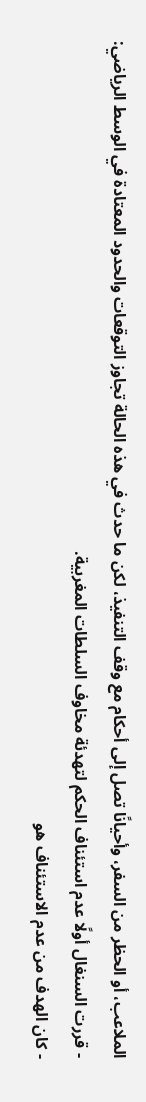الملاعب، أو الحظر من السفر، وأحيانًا تصل إلى أحكام مع وقف التنفيذ، لكن ما حدث في هذه الحالة تجاوز التوقعات والحدود المعتادة في الوسط الرياضي:
- قررت السنغال أولًا عدم استئناف الحكم لتهدئة مخاوف السلطات المغربية.
- كان الهدف من عدم الاستئناف هو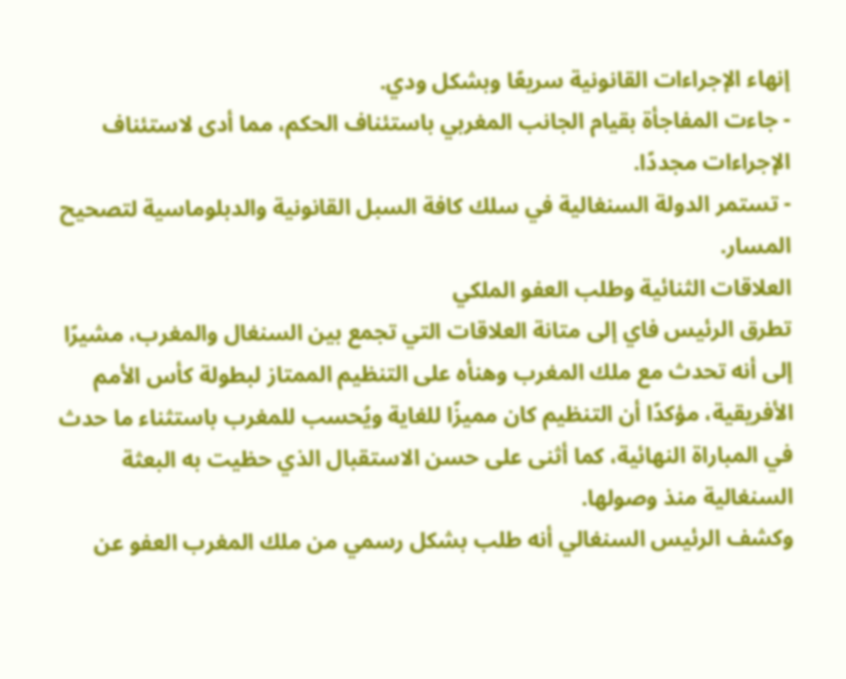إنهاء الإجراءات القانونية سريعًا وبشكل ودي.
- جاءت المفاجأة بقيام الجانب المغربي باستئناف الحكم، مما أدى لاستئناف الإجراءات مجددًا.
- تستمر الدولة السنغالية في سلك كافة السبل القانونية والدبلوماسية لتصحيح المسار.
العلاقات الثنائية وطلب العفو الملكي
تطرق الرئيس فاي إلى متانة العلاقات التي تجمع بين السنغال والمغرب، مشيرًا إلى أنه تحدث مع ملك المغرب وهنأه على التنظيم الممتاز لبطولة كأس الأمم الأفريقية، مؤكدًا أن التنظيم كان مميزًا للغاية ويُحسب للمغرب باستثناء ما حدث في المباراة النهائية، كما أثنى على حسن الاستقبال الذي حظيت به البعثة السنغالية منذ وصولها.
وكشف الرئيس السنغالي أنه طلب بشكل رسمي من ملك المغرب العفو عن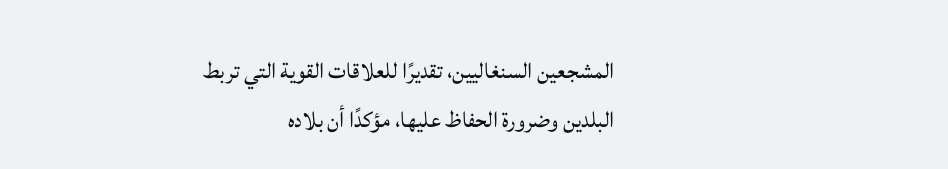المشجعين السنغاليين، تقديرًا للعلاقات القوية التي تربط البلدين وضرورة الحفاظ عليها، مؤكدًا أن بلاده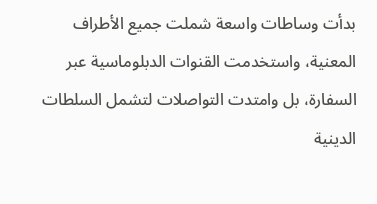بدأت وساطات واسعة شملت جميع الأطراف المعنية، واستخدمت القنوات الدبلوماسية عبر السفارة، بل وامتدت التواصلات لتشمل السلطات الدينية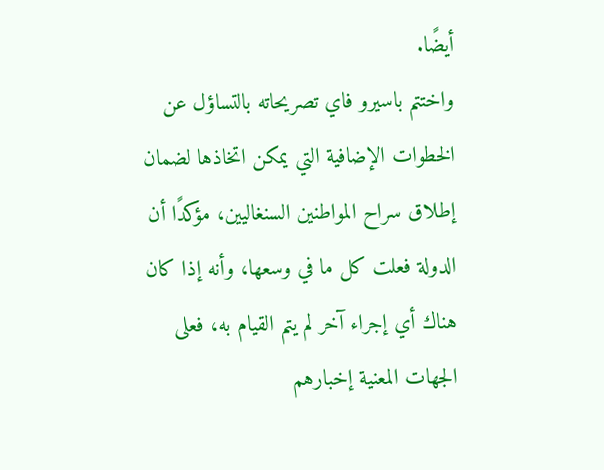أيضًا.
واختتم باسيرو فاي تصريحاته بالتساؤل عن الخطوات الإضافية التي يمكن اتخاذها لضمان إطلاق سراح المواطنين السنغاليين، مؤكدًا أن الدولة فعلت كل ما في وسعها، وأنه إذا كان هناك أي إجراء آخر لم يتم القيام به، فعلى الجهات المعنية إخبارهم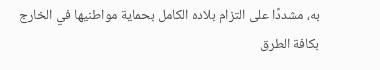به، مشددًا على التزام بلاده الكامل بحماية مواطنيها في الخارج بكافة الطرق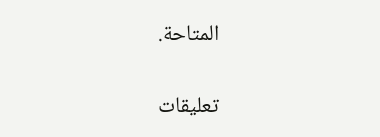المتاحة.


تعليقات